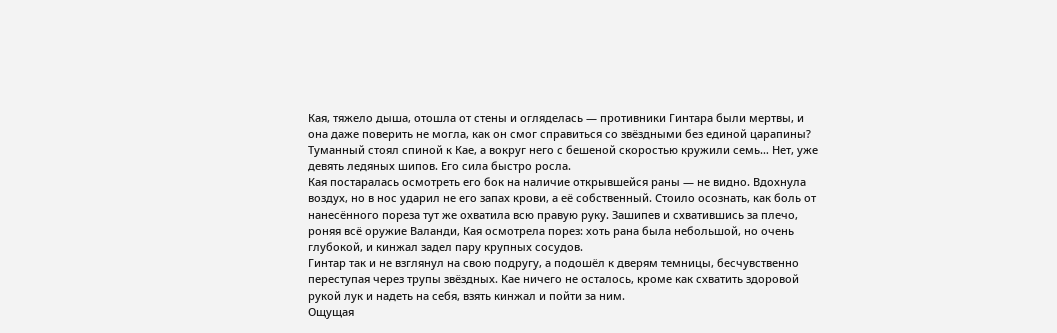Кая, тяжело дыша, отошла от стены и огляделась — противники Гинтара были мертвы, и она даже поверить не могла, как он смог справиться со звёздными без единой царапины? Туманный стоял спиной к Кае, а вокруг него с бешеной скоростью кружили семь… Нет, уже девять ледяных шипов. Его сила быстро росла.
Кая постаралась осмотреть его бок на наличие открывшейся раны — не видно. Вдохнула воздух, но в нос ударил не его запах крови, а её собственный. Стоило осознать, как боль от нанесённого пореза тут же охватила всю правую руку. Зашипев и схватившись за плечо, роняя всё оружие Валанди, Кая осмотрела порез: хоть рана была небольшой, но очень глубокой, и кинжал задел пару крупных сосудов.
Гинтар так и не взглянул на свою подругу, а подошёл к дверям темницы, бесчувственно переступая через трупы звёздных. Кае ничего не осталось, кроме как схватить здоровой рукой лук и надеть на себя, взять кинжал и пойти за ним.
Ощущая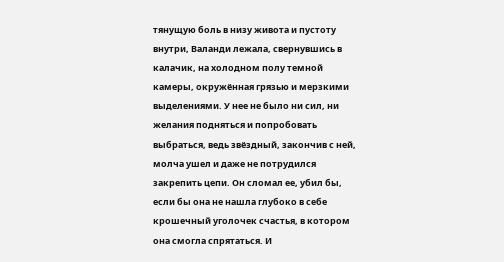тянущую боль в низу живота и пустоту внутри, Валанди лежала, свернувшись в калачик, на холодном полу темной камеры, окружённая грязью и мерзкими выделениями. У нее не было ни сил, ни желания подняться и попробовать выбраться, ведь звёздный, закончив с ней, молча ушел и даже не потрудился закрепить цепи. Он сломал ее, убил бы, если бы она не нашла глубоко в себе крошечный уголочек счастья, в котором она смогла спрятаться. И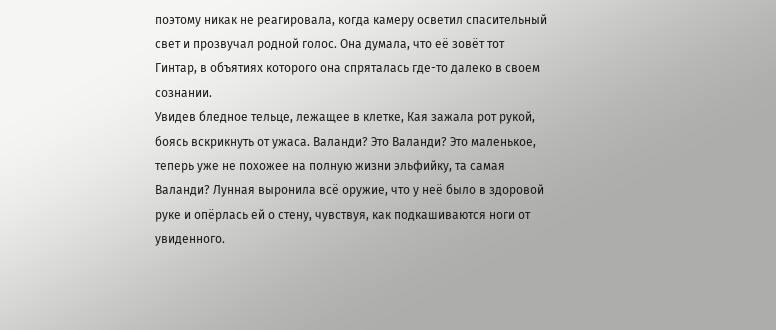поэтому никак не реагировала, когда камеру осветил спасительный свет и прозвучал родной голос. Она думала, что её зовёт тот Гинтар, в объятиях которого она спряталась где-то далеко в своем сознании.
Увидев бледное тельце, лежащее в клетке, Кая зажала рот рукой, боясь вскрикнуть от ужаса. Валанди? Это Валанди? Это маленькое, теперь уже не похожее на полную жизни эльфийку, та самая Валанди? Лунная выронила всё оружие, что у неё было в здоровой руке и опёрлась ей о стену, чувствуя, как подкашиваются ноги от увиденного.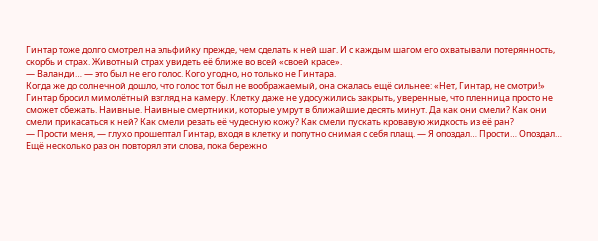Гинтар тоже долго смотрел на эльфийку прежде, чем сделать к ней шаг. И с каждым шагом его охватывали потерянность, скорбь и страх. Животный страх увидеть её ближе во всей «своей красе».
— Валанди… — это был не его голос. Кого угодно, но только не Гинтара.
Когда же до солнечной дошло, что голос тот был не воображаемый, она сжалась ещё сильнее: «Нет, Гинтар, не смотри!»
Гинтар бросил мимолётный взгляд на камеру. Клетку даже не удосужились закрыть, уверенные, что пленница просто не сможет сбежать. Наивные. Наивные смертники, которые умрут в ближайшие десять минут. Да как они смели? Как они смели прикасаться к ней? Как смели резать её чудесную кожу? Как смели пускать кровавую жидкость из её ран?
— Прости меня, — глухо прошептал Гинтар, входя в клетку и попутно снимая с себя плащ. — Я опоздал… Прости… Опоздал…
Ещё несколько раз он повторял эти слова, пока бережно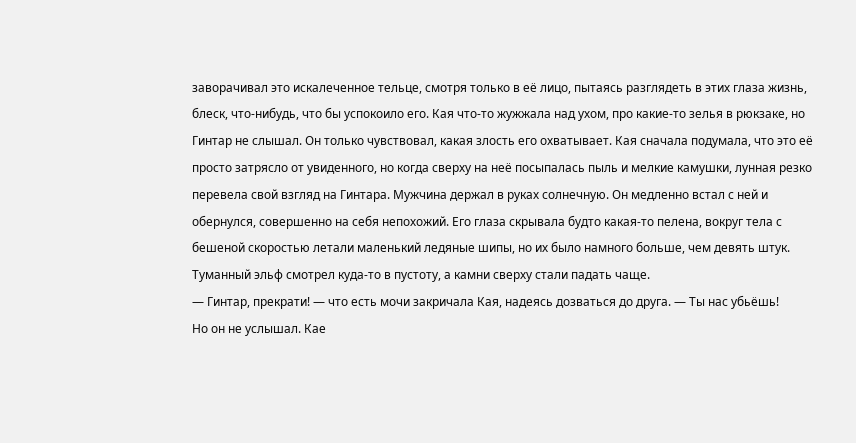заворачивал это искалеченное тельце, смотря только в её лицо, пытаясь разглядеть в этих глаза жизнь, блеск, что-нибудь, что бы успокоило его. Кая что-то жужжала над ухом, про какие-то зелья в рюкзаке, но Гинтар не слышал. Он только чувствовал, какая злость его охватывает. Кая сначала подумала, что это её просто затрясло от увиденного, но когда сверху на неё посыпалась пыль и мелкие камушки, лунная резко перевела свой взгляд на Гинтара. Мужчина держал в руках солнечную. Он медленно встал с ней и обернулся, совершенно на себя непохожий. Его глаза скрывала будто какая-то пелена, вокруг тела с бешеной скоростью летали маленький ледяные шипы, но их было намного больше, чем девять штук. Туманный эльф смотрел куда-то в пустоту, а камни сверху стали падать чаще.
— Гинтар, прекрати! — что есть мочи закричала Кая, надеясь дозваться до друга. — Ты нас убьёшь!
Но он не услышал. Кае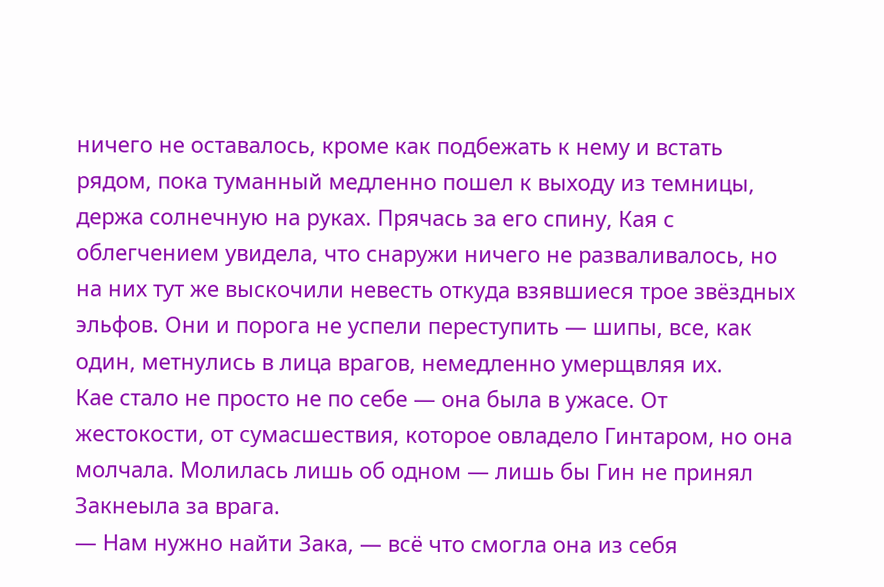ничего не оставалось, кроме как подбежать к нему и встать рядом, пока туманный медленно пошел к выходу из темницы, держа солнечную на руках. Прячась за его спину, Кая с облегчением увидела, что снаружи ничего не разваливалось, но на них тут же выскочили невесть откуда взявшиеся трое звёздных эльфов. Они и порога не успели переступить — шипы, все, как один, метнулись в лица врагов, немедленно умерщвляя их.
Кае стало не просто не по себе — она была в ужасе. От жестокости, от сумасшествия, которое овладело Гинтаром, но она молчала. Молилась лишь об одном — лишь бы Гин не принял Закнеыла за врага.
— Нам нужно найти Зака, — всё что смогла она из себя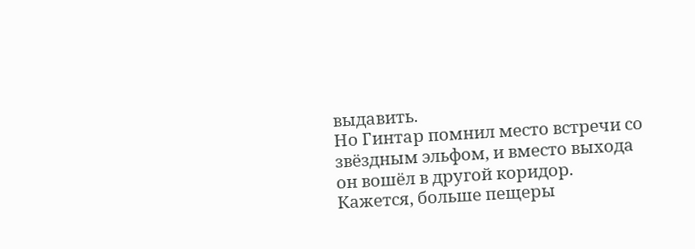выдавить.
Но Гинтар помнил место встречи со звёздным эльфом, и вместо выхода он вошёл в другой коридор.
Кажется, больше пещеры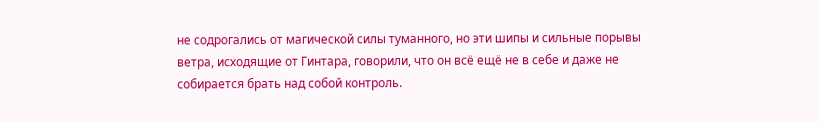не содрогались от магической силы туманного, но эти шипы и сильные порывы ветра, исходящие от Гинтара, говорили, что он всё ещё не в себе и даже не собирается брать над собой контроль.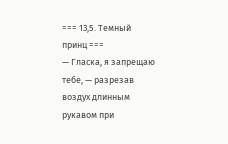=== 13,5. Темный принц ===
— Гласка, я запрещаю тебе, — разрезав воздух длинным рукавом при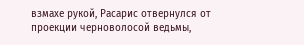взмахе рукой, Расарис отвернулся от проекции черноволосой ведьмы,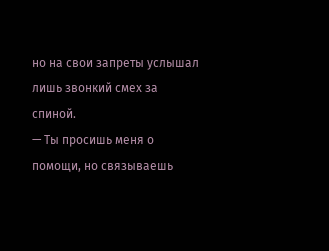но на свои запреты услышал лишь звонкий смех за спиной.
— Ты просишь меня о помощи, но связываешь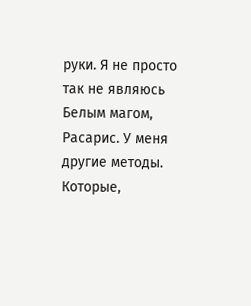руки. Я не просто так не являюсь Белым магом, Расарис. У меня другие методы. Которые,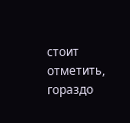стоит отметить, гораздо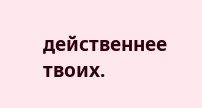действеннее твоих.